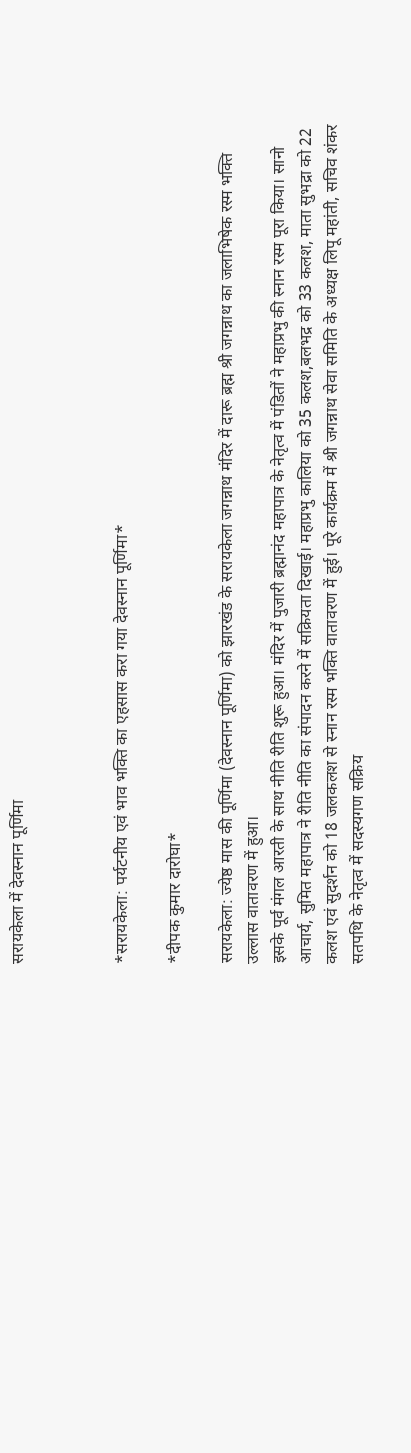सरायकेला में देवस्नान पूर्णिमा



*सरायकेला: पर्यटनीय एवं भाव भक्ति का एहसास करा गया देवस्नान पूर्णिमा*

*दीपक कुमार दारोघा*

सरायकेला: ज्येष्ठ मास की पूर्णिमा (देवस्नान पूर्णिमा) को झारखंड के सरायकेला जगन्नाथ मंदिर में दारू ब्रह्म श्री जगन्नाथ का जलाभिषेक रस्म भक्ति उल्लास वातावरण में हुआ।
इसके पूर्व मंगल आरती के साथ नीति रीति शुरू हुआ। मंदिर में पुजारी ब्रह्मानंद महापात्र के नेतृत्व में पंडितों ने महाप्रभु की स्नान रस्म पूरा किया। सानो आचार्य, सुमित महापात्र ने रीति नीति का संपादन करने में सक्रियता दिखाई। महाप्रभु कालिया को 35 कलश,बलभद्र को 33 कलश, माता सुभद्रा को 22 कलश एवं सुदर्शन को 18 जलकलश से स्नान रस्म भक्ति वातावरण में हुई। पूरे कार्यक्रम में श्री जगन्नाथ सेवा समिति के अध्यक्ष लिपू महांती, सचिव शंकर सतपथि के नेतृत्व में सदस्यगण सक्रिय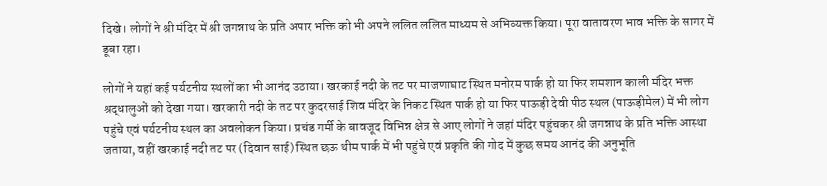दिखे। लोगों ने श्री मंदिर में श्री जगन्नाथ के प्रति अपार भक्ति को भी अपने ललित ललित माध्यम से अभिव्यक्त किया। पूरा वातावरण भाव भक्ति के सागर में डूबा रहा।

लोगों ने यहां कई पर्यटनीय स्थलों का भी आनंद उठाया। खरकाई नदी के तट पर माजणाघाट स्थित मनोरम पार्क हो या फिर शमशान काली मंदिर भक्त श्रद्धालुओं को देखा गया। खरकारी नदी के तट पर कुदरसाई शिव मंदिर के निकट स्थित पार्क हो या फिर पाऊड़ी देवी पीठ स्थल (पाऊड़ीमेल) में भी लोग पहुंचे एवं पर्यटनीय स्थल का अवलोकन किया। प्रचंड गर्मी के बावजूद विभिन्न क्षेत्र से आए लोगों ने जहां मंदिर पहुंचकर श्री जगन्नाथ के प्रति भक्ति आस्था जताया, वहीं खरकाई नदी तट पर (दिवान साई) स्थित छऊ थीम पार्क में भी पहुंचे एवं प्रकृति की गोद में कुछ समय आनंद की अनुभूति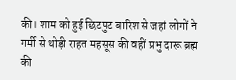की। शाम को हुई छिटपुट बारिश से जहां लोगों ने गर्मी से थोड़ी राहत महसूस की वहीं प्रभु दारू ब्रह्म की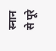स्नान से पूरे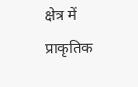क्षेत्र में प्राकृतिक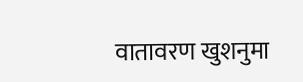वातावरण खुशनुमा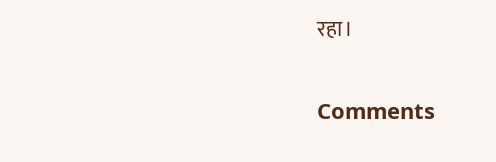रहा।

Comments